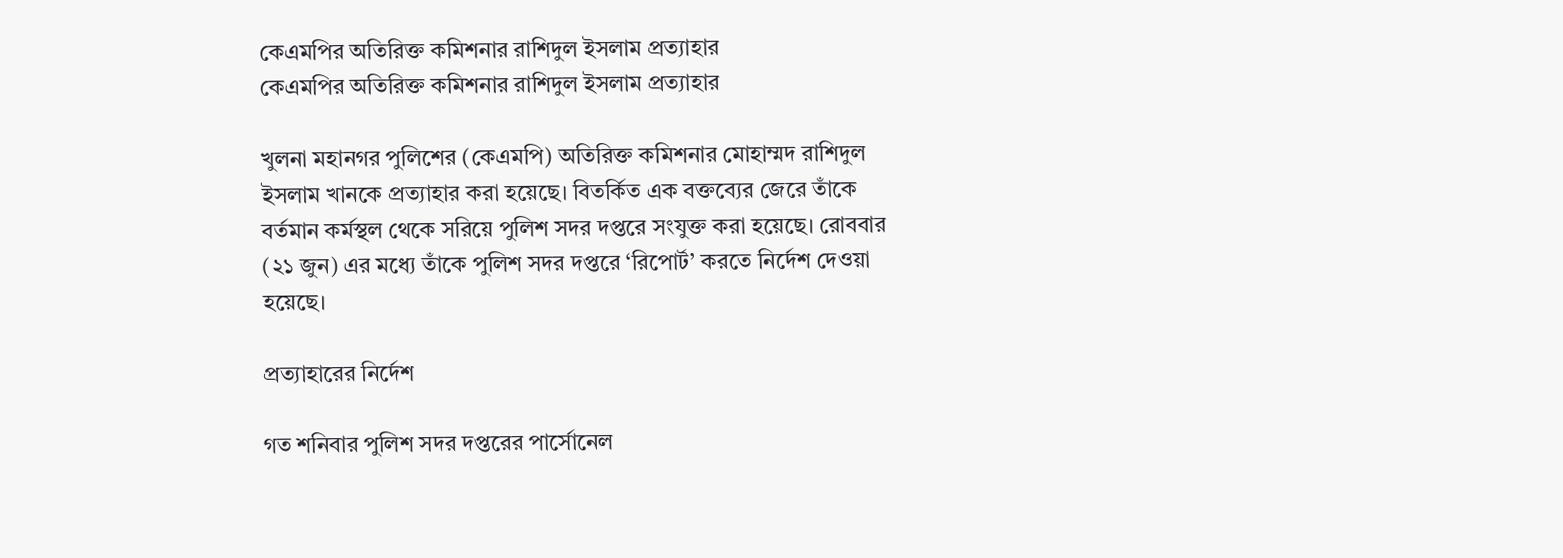কেএমপির অতিরিক্ত কমিশনার রাশিদুল ইসলাম প্রত্যাহার
কেএমপির অতিরিক্ত কমিশনার রাশিদুল ইসলাম প্রত্যাহার

খুলনা মহানগর পুলিশের (কেএমপি) অতিরিক্ত কমিশনার মোহাম্মদ রাশিদুল ইসলাম খানকে প্রত্যাহার করা হয়েছে। বিতর্কিত এক বক্তব্যের জেরে তাঁকে বর্তমান কর্মস্থল থেকে সরিয়ে পুলিশ সদর দপ্তরে সংযুক্ত করা হয়েছে। রোববার (২১ জুন) এর মধ্যে তাঁকে পুলিশ সদর দপ্তরে ‘রিপোর্ট’ করতে নির্দেশ দেওয়া হয়েছে।

প্রত্যাহারের নির্দেশ

গত শনিবার পুলিশ সদর দপ্তরের পার্সোনেল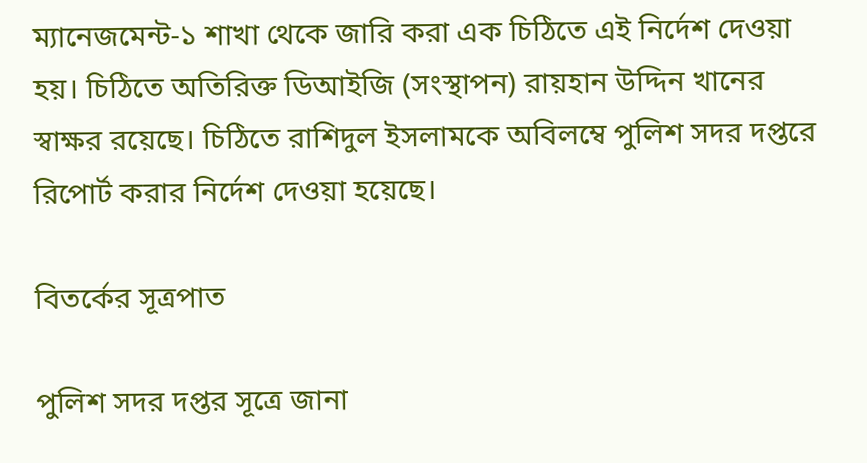ম্যানেজমেন্ট-১ শাখা থেকে জারি করা এক চিঠিতে এই নির্দেশ দেওয়া হয়। চিঠিতে অতিরিক্ত ডিআইজি (সংস্থাপন) রায়হান উদ্দিন খানের স্বাক্ষর রয়েছে। চিঠিতে রাশিদুল ইসলামকে অবিলম্বে পুলিশ সদর দপ্তরে রিপোর্ট করার নির্দেশ দেওয়া হয়েছে।

বিতর্কের সূত্রপাত

পুলিশ সদর দপ্তর সূত্রে জানা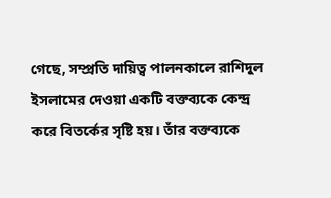গেছে, সম্প্রতি দায়িত্ব পালনকালে রাশিদুল ইসলামের দেওয়া একটি বক্তব্যকে কেন্দ্র করে বিতর্কের সৃষ্টি হয়। তাঁর বক্তব্যকে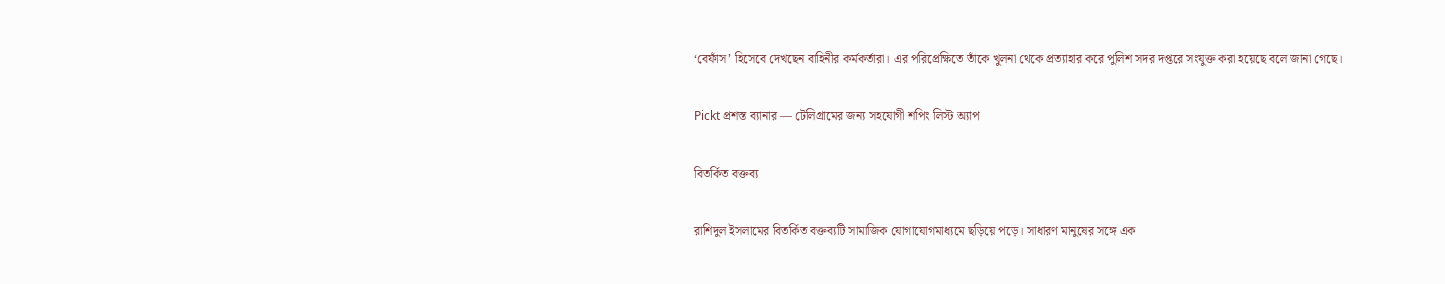‘বেফাঁস’ হিসেবে দেখছেন বাহিনীর কর্মকর্তারা। এর পরিপ্রেক্ষিতে তাঁকে খুলনা থেকে প্রত্যাহার করে পুলিশ সদর দপ্তরে সংযুক্ত করা হয়েছে বলে জানা গেছে।

Pickt প্রশস্ত ব্যানার — টেলিগ্রামের জন্য সহযোগী শপিং লিস্ট অ্যাপ

বিতর্কিত বক্তব্য

রাশিদুল ইসলামের বিতর্কিত বক্তব্যটি সামাজিক যোগাযোগমাধ্যমে ছড়িয়ে পড়ে। সাধারণ মানুষের সঙ্গে এক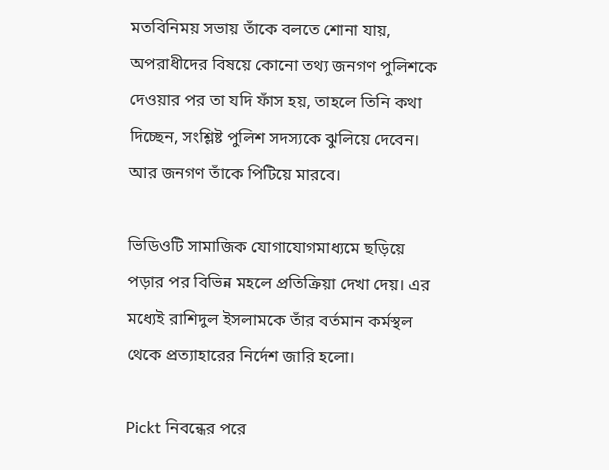মতবিনিময় সভায় তাঁকে বলতে শোনা যায়, অপরাধীদের বিষয়ে কোনো তথ্য জনগণ পুলিশকে দেওয়ার পর তা যদি ফাঁস হয়, তাহলে তিনি কথা দিচ্ছেন, সংশ্লিষ্ট পুলিশ সদস্যকে ঝুলিয়ে দেবেন। আর জনগণ তাঁকে পিটিয়ে মারবে।

ভিডিওটি সামাজিক যোগাযোগমাধ্যমে ছড়িয়ে পড়ার পর বিভিন্ন মহলে প্রতিক্রিয়া দেখা দেয়। এর মধ্যেই রাশিদুল ইসলামকে তাঁর বর্তমান কর্মস্থল থেকে প্রত্যাহারের নির্দেশ জারি হলো।

Pickt নিবন্ধের পরে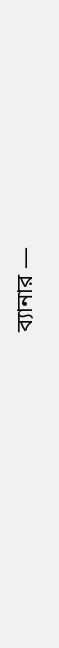ব্যানার —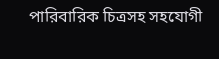পারিবারিক চিত্রসহ সহযোগী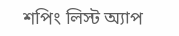শপিং লিস্ট অ্যাপ